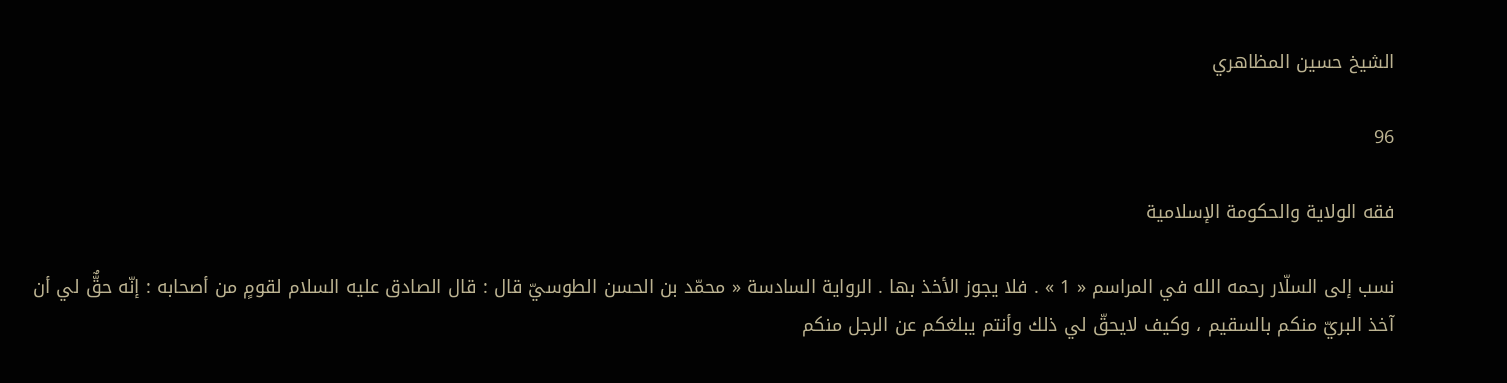الشيخ حسين المظاهري

96

فقه الولاية والحكومة الإسلامية

نسب إلى السلّار رحمه الله في المراسم « 1 » . فلا يجوز الأخذ بها . الرواية السادسة « محمّد بن الحسن الطوسيّ قال : قال الصادق عليه السلام لقومٍ من أصحابه : إنّه حقٌّ لي أن آخذ البريّ منكم بالسقيم ، وكيف لايحقّ لي ذلك وأنتم يبلغكم عن الرجل منكم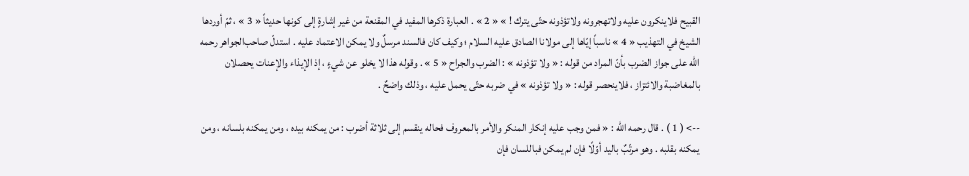القبيح فلاينكرون عليه ولاتهجرونه ولاتؤذونه حتّى يترك ! » « 2 » . العبارة ذكرها المفيد في المقنعة من غير إشارةٍ إلى كونها حديثاً « 3 » ، ثمّ أوردها الشيخ في التهذيب « 4 » ناسباً إيّاها إلى مولانا الصادق عليه السلام ؛ وكيف كان فالسند مرسلٌ ولا يمكن الاعتماد عليه . استدلّ صاحب‌الجواهر رحمه الله على جواز الضرب بأنّ المراد من قوله : « ولا تؤذونه » : الضرب والجراح « 5 » . وقوله هذا لا يخلو عن شيءٍ ، إذ الإيذاء والإعنات يحصلان بالمغاضبة والائتزاز ، فلاينحصر قوله : « ولا تؤذونه » في ضربه حتّى يحمل عليه ، وذلك واضحٌ .

--> ( 1 ) . قال رحمه الله : « فمن وجب عليه إنكار المنكر والأمر بالمعروف فحاله ينقسم إلى ثلاثة أضرب : من يمكنه بيده ، ومن يمكنه بلسانه ، ومن يمكنه بقلبه . وهو مرتّبٌ باليد أوّلًا فإن لم يمكن فباللسان فإن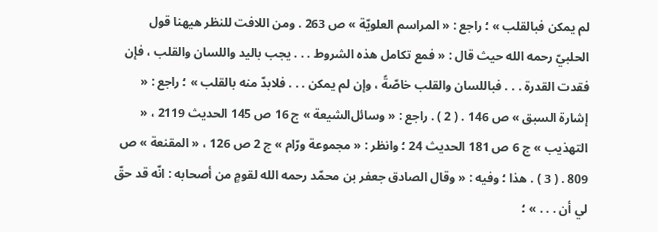لم يمكن فبالقلب » ؛ راجع : « المراسم العلويّة » ص 263 . ومن اللافت للنظر هيهنا قول الحلبيّ رحمه الله حيث قال : « فمع تكامل هذه الشروط . . . يجب باليد واللسان والقلب ، فإن فقدت القدرة . . . فباللسان والقلب خاصّةً ، وإن لم يمكن . . . فلابدّ منه بالقلب » ؛ راجع : « إشارة السبق » ص 146 . ( 2 ) . راجع : « وسائل‌الشيعة » ج 16 ص 145 الحديث 2119 ، « التهذيب » ج 6 ص 181 الحديث 24 ؛ وانظر : « مجموعة ورّام » ج 2 ص 126 ، « المقنعة » ص 809 . ( 3 ) . هذا ؛ وفيه : « وقال الصادق جعفر بن محمّد رحمه الله لقومٍ من أصحابه : انّه قد حقّ لي أن . . . » ؛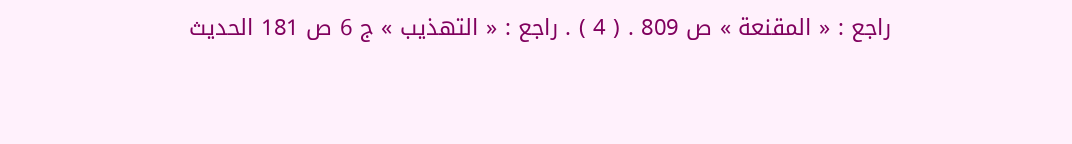راجع : « المقنعة » ص 809 . ( 4 ) . راجع : « التهذيب » ج 6 ص 181 الحديث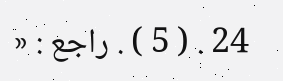24 . ( 5 ) . راجع : «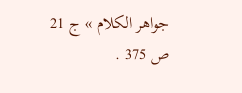جواهر الكلام » ج 21 ص 375 .